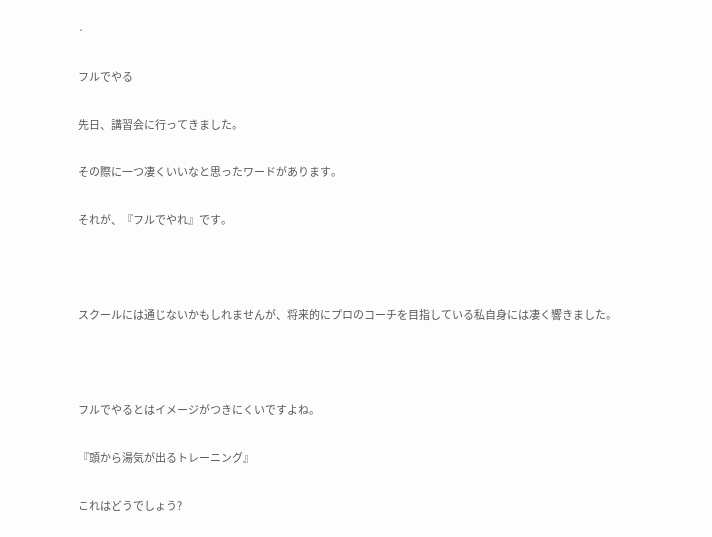·

フルでやる

先日、講習会に行ってきました。

その際に一つ凄くいいなと思ったワードがあります。

それが、『フルでやれ』です。



スクールには通じないかもしれませんが、将来的にプロのコーチを目指している私自身には凄く響きました。



フルでやるとはイメージがつきにくいですよね。

『頭から湯気が出るトレーニング』

これはどうでしょう?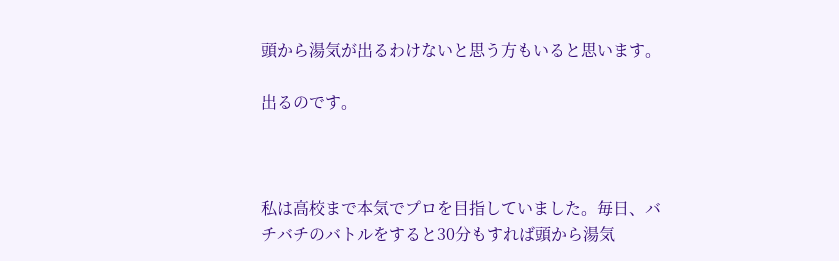頭から湯気が出るわけないと思う方もいると思います。

出るのです。



私は高校まで本気でプロを目指していました。毎日、バチバチのバトルをすると30分もすれば頭から湯気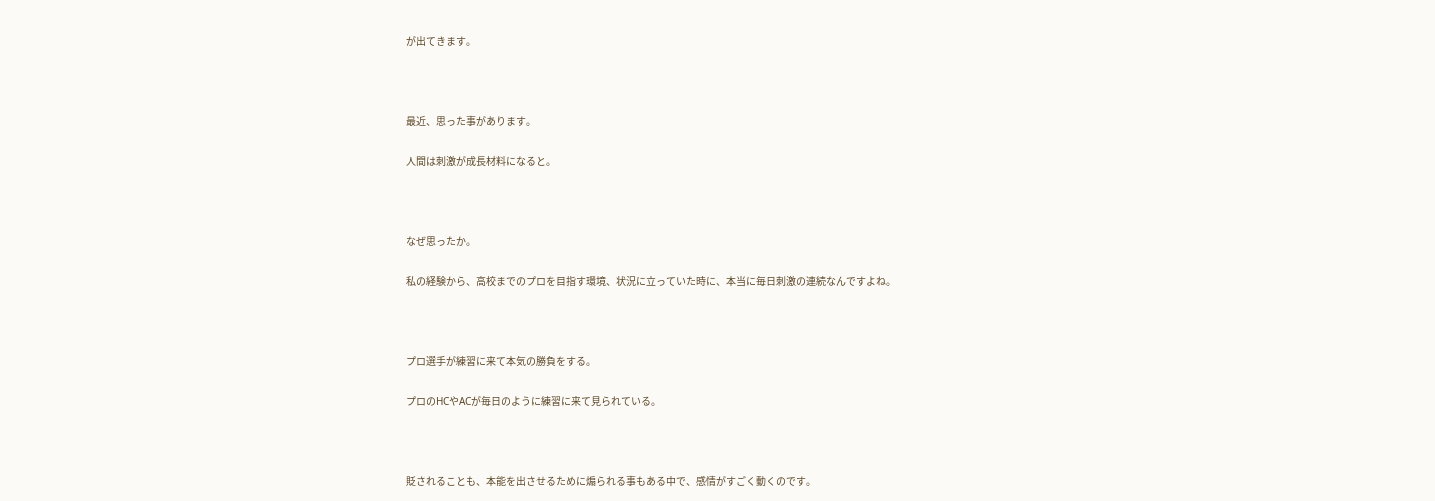が出てきます。



最近、思った事があります。

人間は刺激が成長材料になると。



なぜ思ったか。

私の経験から、高校までのプロを目指す環境、状況に立っていた時に、本当に毎日刺激の連続なんですよね。



プロ選手が練習に来て本気の勝負をする。

プロのHCやACが毎日のように練習に来て見られている。



貶されることも、本能を出させるために煽られる事もある中で、感情がすごく動くのです。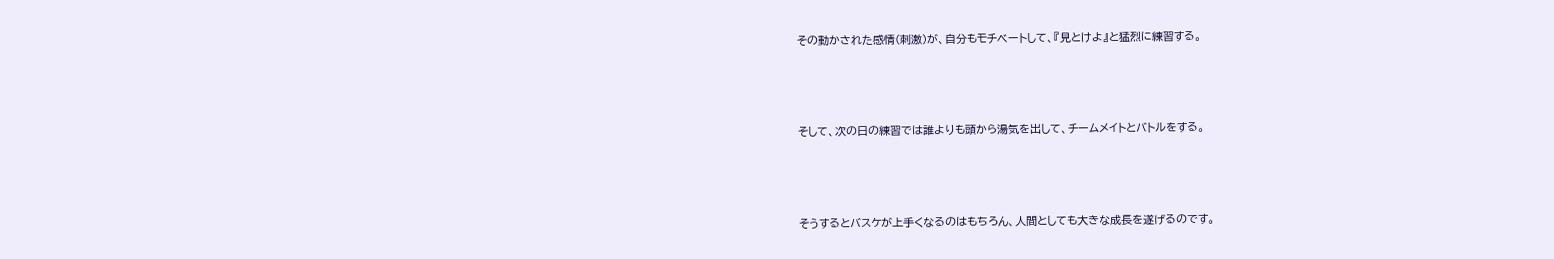その動かされた感情(刺激)が、自分もモチベートして、『見とけよ』と猛烈に練習する。



そして、次の日の練習では誰よりも頭から湯気を出して、チームメイトとバトルをする。



そうするとバスケが上手くなるのはもちろん、人間としても大きな成長を遂げるのです。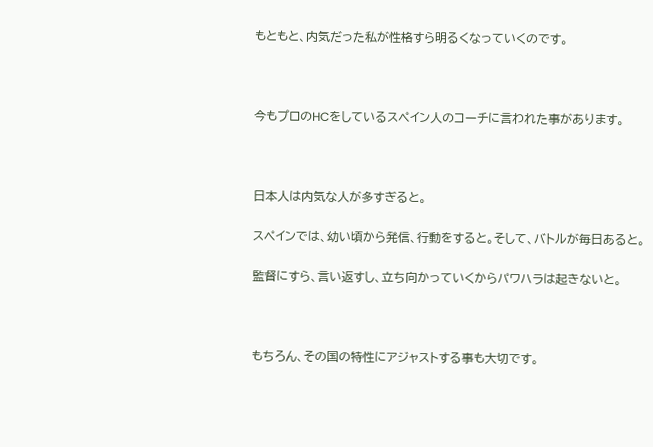もともと、内気だった私が性格すら明るくなっていくのです。



今もプロのHCをしているスペイン人のコーチに言われた事があります。



日本人は内気な人が多すぎると。

スペインでは、幼い頃から発信、行動をすると。そして、バトルが毎日あると。

監督にすら、言い返すし、立ち向かっていくからパワハラは起きないと。



もちろん、その国の特性にアジャストする事も大切です。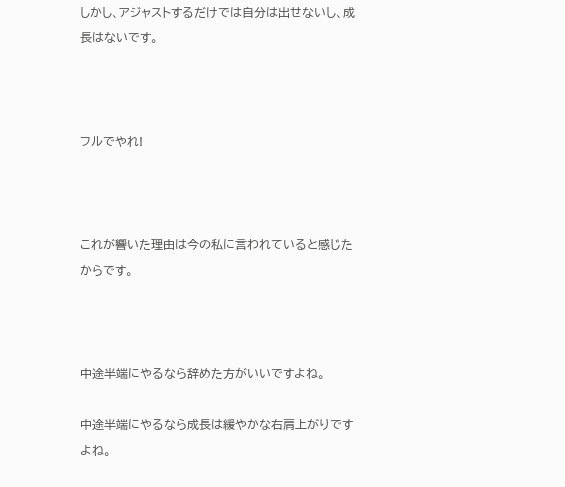しかし、アジャストするだけでは自分は出せないし、成長はないです。



フルでやれ!



これが響いた理由は今の私に言われていると感じたからです。



中途半端にやるなら辞めた方がいいですよね。

中途半端にやるなら成長は緩やかな右肩上がりですよね。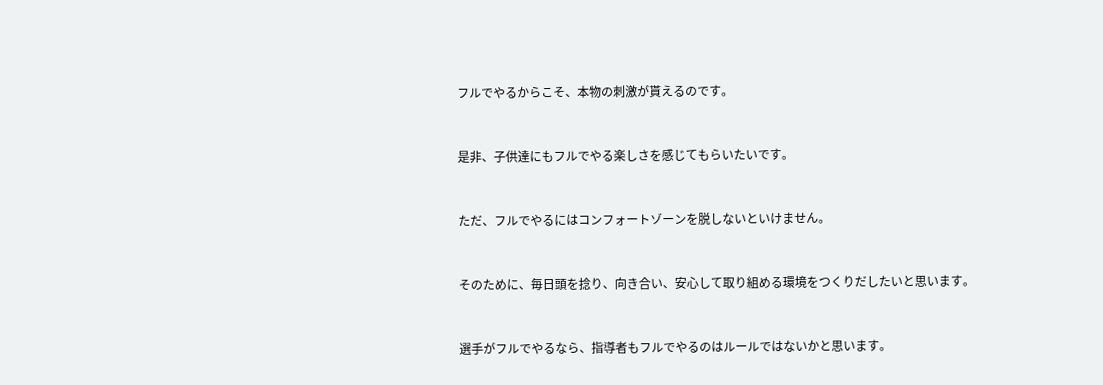フルでやるからこそ、本物の刺激が貰えるのです。



是非、子供達にもフルでやる楽しさを感じてもらいたいです。



ただ、フルでやるにはコンフォートゾーンを脱しないといけません。



そのために、毎日頭を捻り、向き合い、安心して取り組める環境をつくりだしたいと思います。



選手がフルでやるなら、指導者もフルでやるのはルールではないかと思います。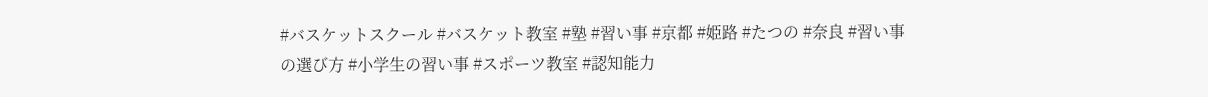#バスケットスクール #バスケット教室 #塾 #習い事 #京都 #姫路 #たつの #奈良 #習い事の選び方 #小学生の習い事 #スポーツ教室 #認知能力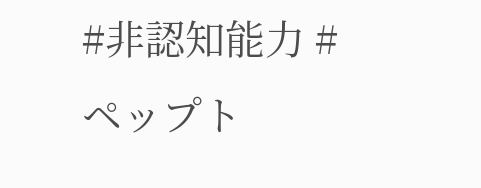#非認知能力 #ペップト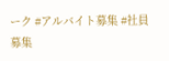ーク #アルバイト募集 #社員募集